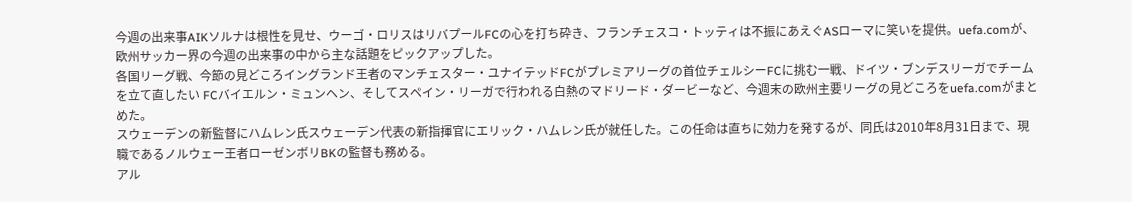今週の出来事AIKソルナは根性を見せ、ウーゴ・ロリスはリバプールFCの心を打ち砕き、フランチェスコ・トッティは不振にあえぐASローマに笑いを提供。uefa.comが、欧州サッカー界の今週の出来事の中から主な話題をピックアップした。
各国リーグ戦、今節の見どころイングランド王者のマンチェスター・ユナイテッドFCがプレミアリーグの首位チェルシーFCに挑む一戦、ドイツ・ブンデスリーガでチームを立て直したい FCバイエルン・ミュンヘン、そしてスペイン・リーガで行われる白熱のマドリード・ダービーなど、今週末の欧州主要リーグの見どころをuefa.comがまとめた。
スウェーデンの新監督にハムレン氏スウェーデン代表の新指揮官にエリック・ハムレン氏が就任した。この任命は直ちに効力を発するが、同氏は2010年8月31日まで、現職であるノルウェー王者ローゼンボリBKの監督も務める。
アル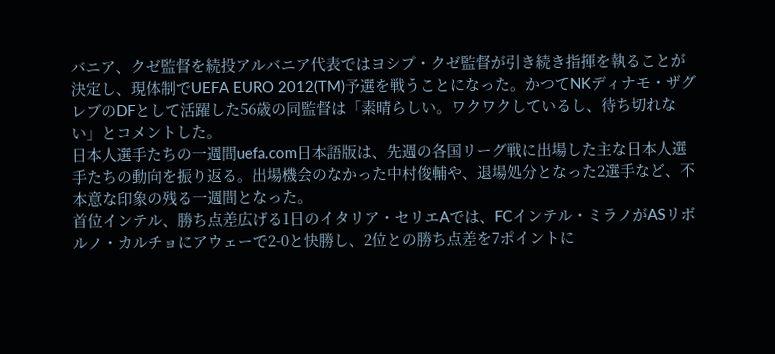バニア、クゼ監督を続投アルバニア代表ではヨシプ・クゼ監督が引き続き指揮を執ることが決定し、現体制でUEFA EURO 2012(TM)予選を戦うことになった。かつてNKディナモ・ザグレブのDFとして活躍した56歳の同監督は「素晴らしい。ワクワクしているし、待ち切れない」とコメントした。
日本人選手たちの一週間uefa.com日本語版は、先週の各国リーグ戦に出場した主な日本人選手たちの動向を振り返る。出場機会のなかった中村俊輔や、退場処分となった2選手など、不本意な印象の残る一週間となった。
首位インテル、勝ち点差広げる1日のイタリア・セリエAでは、FCインテル・ミラノがASリボルノ・カルチョにアウェーで2-0と快勝し、2位との勝ち点差を7ポイントに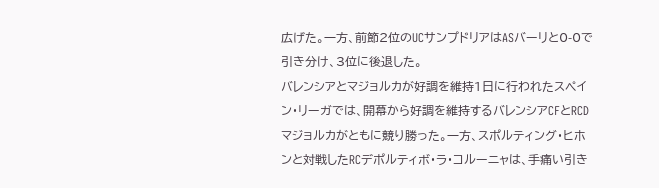広げた。一方、前節2位のUCサンプドリアはASバーリと0-0で引き分け、3位に後退した。
バレンシアとマジョルカが好調を維持1日に行われたスペイン・リーガでは、開幕から好調を維持するバレンシアCFとRCDマジョルカがともに競り勝った。一方、スポルティング・ヒホンと対戦したRCデポルティボ・ラ・コルーニャは、手痛い引き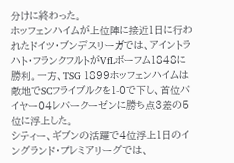分けに終わった。
ホッフェンハイムが上位陣に接近1日に行われたドイツ・ブンデスリーガでは、アイントラハト・フランクフルトがVfLボーフム1848に勝利。一方、TSG 1899ホッフェンハイムは敵地でSCフライブルクを1-0で下し、首位バイヤー04レバークーゼンに勝ち点3差の5位に浮上した。
シティー、ギブンの活躍で4位浮上1日のイングランド・プレミアリーグでは、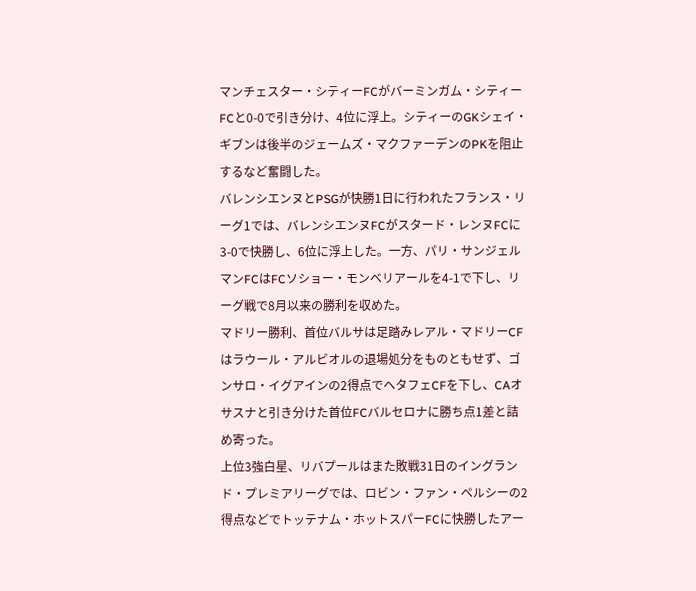マンチェスター・シティーFCがバーミンガム・シティーFCと0-0で引き分け、4位に浮上。シティーのGKシェイ・ギブンは後半のジェームズ・マクファーデンのPKを阻止するなど奮闘した。
バレンシエンヌとPSGが快勝1日に行われたフランス・リーグ1では、バレンシエンヌFCがスタード・レンヌFCに3-0で快勝し、6位に浮上した。一方、パリ・サンジェルマンFCはFCソショー・モンベリアールを4-1で下し、リーグ戦で8月以来の勝利を収めた。
マドリー勝利、首位バルサは足踏みレアル・マドリーCFはラウール・アルビオルの退場処分をものともせず、ゴンサロ・イグアインの2得点でヘタフェCFを下し、CAオサスナと引き分けた首位FCバルセロナに勝ち点1差と詰め寄った。
上位3強白星、リバプールはまた敗戦31日のイングランド・プレミアリーグでは、ロビン・ファン・ペルシーの2得点などでトッテナム・ホットスパーFCに快勝したアー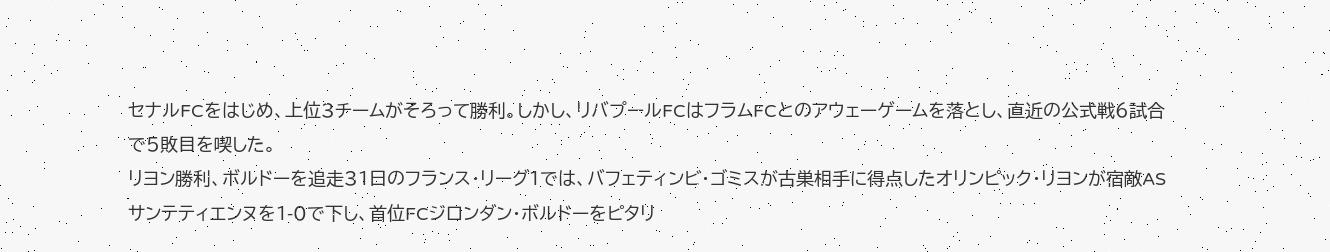セナルFCをはじめ、上位3チームがそろって勝利。しかし、リバプールFCはフラムFCとのアウェーゲームを落とし、直近の公式戦6試合で5敗目を喫した。
リヨン勝利、ボルドーを追走31日のフランス・リーグ1では、バフェティンビ・ゴミスが古巣相手に得点したオリンピック・リヨンが宿敵ASサンテティエンヌを1-0で下し、首位FCジロンダン・ボルドーをピタリ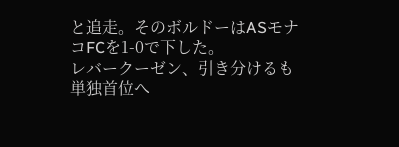と追走。そのボルドーはASモナコFCを1-0で下した。
レバークーゼン、引き分けるも単独首位へ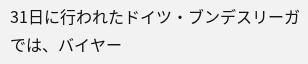31日に行われたドイツ・ブンデスリーガでは、バイヤー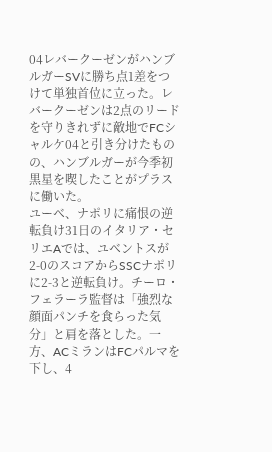04レバークーゼンがハンブルガーSVに勝ち点1差をつけて単独首位に立った。レバークーゼンは2点のリードを守りきれずに敵地でFCシャルケ04と引き分けたものの、ハンブルガーが今季初黒星を喫したことがプラスに働いた。
ユーベ、ナポリに痛恨の逆転負け31日のイタリア・セリエAでは、ユベントスが2-0のスコアからSSCナポリに2-3と逆転負け。チーロ・フェラーラ監督は「強烈な顔面パンチを食らった気分」と肩を落とした。一方、ACミランはFCパルマを下し、4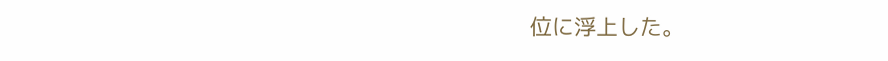位に浮上した。